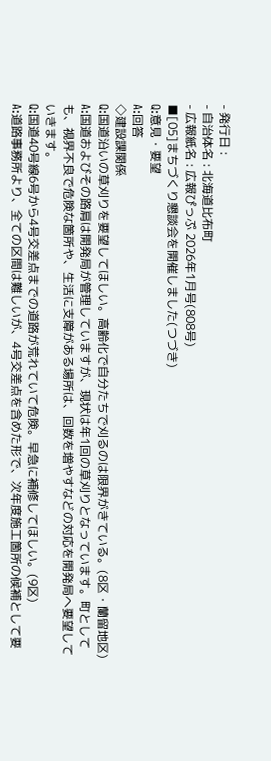- 発行日 :
- 自治体名 : 北海道比布町
- 広報紙名 : 広報ぴっぷ 2026年1月号(808号)
■[05]まちづくり懇談会を開催しました(つづき)
Q:意見・要望
A:回答
◇建設課関係
Q:国道沿いの草刈りを要望してほしい。高齢化で自分たちで刈るのは限界がきている。(8区・蘭留地区)
A:国道およびその路肩は開発局が管理していますが、現状は年1回の草刈りとなっています。町としても、視界不良で危険な箇所や、生活に支障がある場所は、回数を増やすなどの対応を開発局へ要望していきます。
Q:国道40号線6号から4号交差点までの道路が荒れていて危険。早急に補修してほしい。(9区)
A:道路事務所より、全ての区間は難しいが、4号交差点を含めた形で、次年度施工箇所の候補として要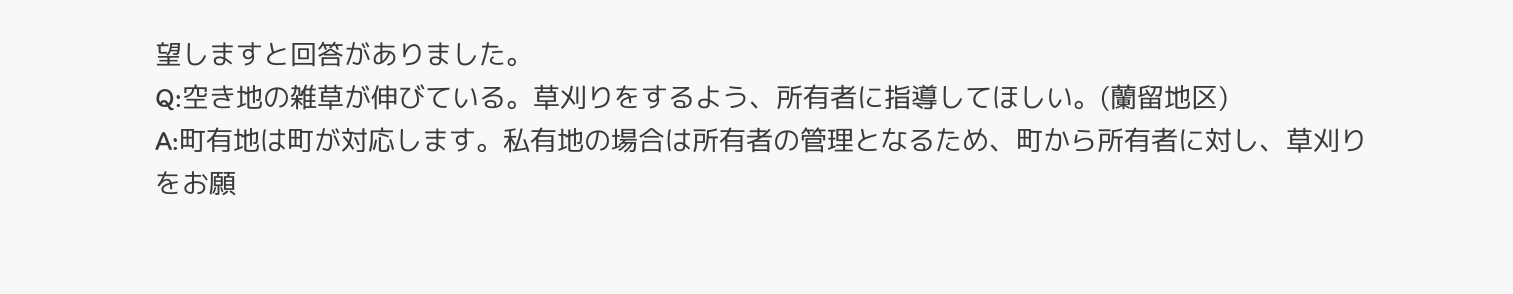望しますと回答がありました。
Q:空き地の雑草が伸びている。草刈りをするよう、所有者に指導してほしい。(蘭留地区)
A:町有地は町が対応します。私有地の場合は所有者の管理となるため、町から所有者に対し、草刈りをお願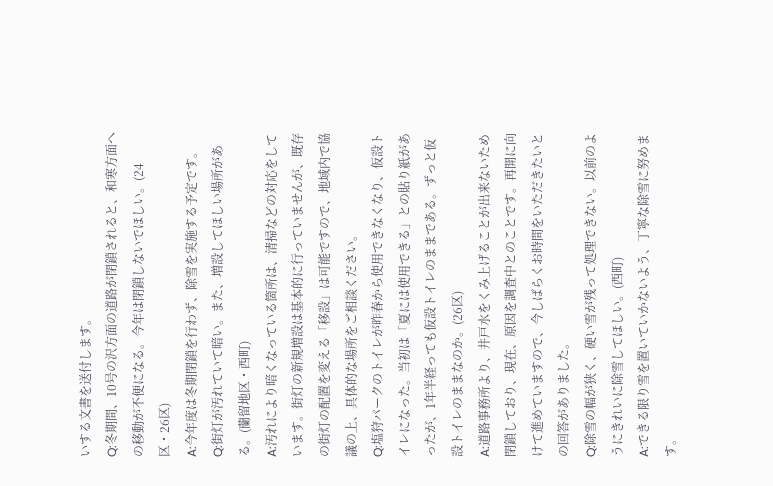いする文書を送付します。
Q:冬期間、10号の沢方面の道路が閉鎖されると、和寒方面への移動が不便になる。今年は閉鎖しないでほしい。(24区・26区)
A:今年度は冬期閉鎖を行わず、除雪を実施する予定です。
Q:街灯が汚れていて暗い。また、増設してほしい場所がある。(蘭留地区・西町)
A:汚れにより暗くなっている箇所は、清掃などの対応をしています。街灯の新規増設は基本的に行っていませんが、既存の街灯の配置を変える「移設」は可能ですので、地域内で協議の上、具体的な場所をご相談ください。
Q:塩狩パークのトイレが昨春から使用できなくなり、仮設トイレになった。当初は「夏には使用できる」との貼り紙があったが、1年半経っても仮設トイレのままである。ずっと仮設トイレのままなのか。(26区)
A:道路事務所より、井戸水をくみ上げることが出来ないため閉鎖しており、現在、原因を調査中とのことです。再開に向けて進めていますので、今しばらくお時間をいただきたいとの回答がありました。
Q:除雪の幅が狭く、硬い雪が残って処理できない。以前のようにきれいに除雪してほしい。(西町)
A:できる限り雪を置いていかないよう、丁寧な除雪に努めます。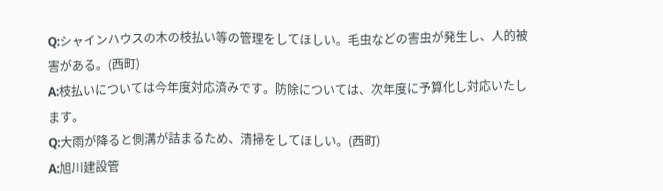Q:シャインハウスの木の枝払い等の管理をしてほしい。毛虫などの害虫が発生し、人的被害がある。(西町)
A:枝払いについては今年度対応済みです。防除については、次年度に予算化し対応いたします。
Q:大雨が降ると側溝が詰まるため、清掃をしてほしい。(西町)
A:旭川建設管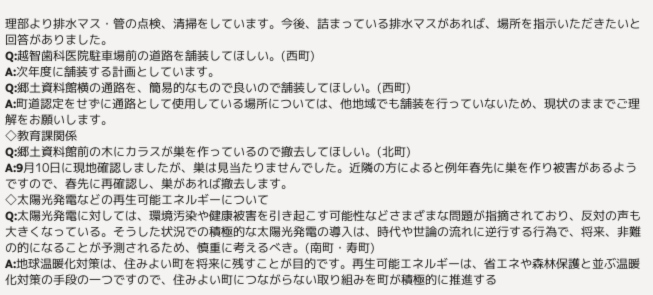理部より排水マス・管の点検、清掃をしています。今後、詰まっている排水マスがあれば、場所を指示いただきたいと回答がありました。
Q:越智歯科医院駐車場前の道路を舗装してほしい。(西町)
A:次年度に舗装する計画としています。
Q:郷土資料館横の通路を、簡易的なもので良いので舗装してほしい。(西町)
A:町道認定をせずに通路として使用している場所については、他地域でも舗装を行っていないため、現状のままでご理解をお願いします。
◇教育課関係
Q:郷土資料館前の木にカラスが巣を作っているので撤去してほしい。(北町)
A:9月10日に現地確認しましたが、巣は見当たりませんでした。近隣の方によると例年春先に巣を作り被害があるようですので、春先に再確認し、巣があれば撤去します。
◇太陽光発電などの再生可能エネルギーについて
Q:太陽光発電に対しては、環境汚染や健康被害を引き起こす可能性などさまざまな問題が指摘されており、反対の声も大きくなっている。そうした状況での積極的な太陽光発電の導入は、時代や世論の流れに逆行する行為で、将来、非難の的になることが予測されるため、慎重に考えるべき。(南町・寿町)
A:地球温暖化対策は、住みよい町を将来に残すことが目的です。再生可能エネルギーは、省エネや森林保護と並ぶ温暖化対策の手段の一つですので、住みよい町につながらない取り組みを町が積極的に推進する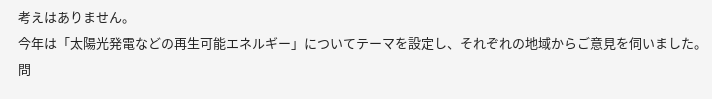考えはありません。
今年は「太陽光発電などの再生可能エネルギー」についてテーマを設定し、それぞれの地域からご意見を伺いました。
問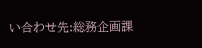い合わせ先:総務企画課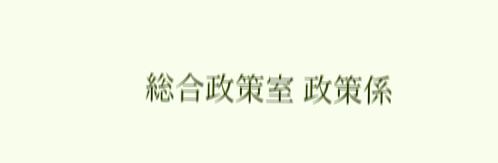総合政策室 政策係